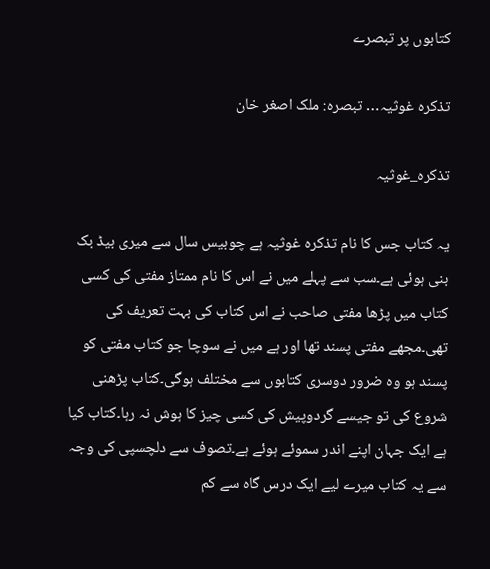کتابوں پر تبصرے

تذکرہ غوثیہ… تبصرہ: ملک اصغر خان

تذکرہ_غوثیہ

یہ کتاب جس کا نام تذکرہ غوثیہ ہے چوبیس سال سے میری بیڈ بک بنی ہوئی ہے۔سب سے پہلے میں نے اس کا نام ممتاز مفتی کی کسی کتاب میں پڑھا مفتی صاحب نے اس کتاب کی بہت تعریف کی تھی۔مجھے مفتی پسند تھا اور ہے میں نے سوچا جو کتاب مفتی کو پسند ہو وہ ضرور دوسری کتابوں سے مختلف ہوگی۔کتاب پڑھنی شروع کی تو جیسے گردوپیش کی کسی چیز کا ہوش نہ رہا۔کتاب کیا ہے ایک جہان اپنے اندر سموئے ہوئے ہے۔تصوف سے دلچسپی کی وجہ سے یہ کتاب میرے لیے ایک درس گاہ سے کم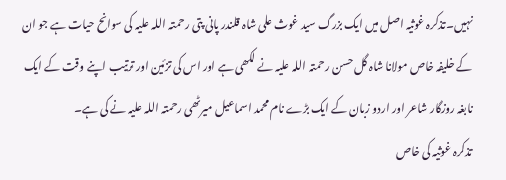نہیں۔تذکرہ غوثیہ اصل میں ایک بزرگ سید غوث علی شاہ قلندر پانی پتی رحمتہ اللہ علیہ کی سوانح حیات ہے جو ان کے خلیفہ خاص مولانا شاہ گل حسن رحمتہ اللہ علیہ نے لکھی ہے اور اس کی تزئین اور ترتیب اپنے وقت کے ایک نابغہ روزگار شاعر اور اردو زبان کے ایک بڑے نام محمد اسماعیل میرٹھی رحمتہ اللہ علیہ نے کی ہے۔
تذکرہ غوثیہ کی خاص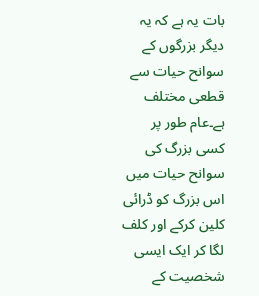بات یہ ہے کہ یہ دیگر بزرگوں کے سوانح حیات سے قطعی مختلف ہے۔عام طور پر کسی بزرگ کی سوانح حیات میں اس بزرگ کو ڈرائی کلین کرکے اور کلف لگا کر ایک ایسی شخصیت کے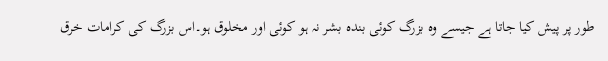طور پر پیش کیا جاتا ہے جیسے وہ بزرگ کوئی بندہ بشر نہ ہو کوئی اور مخلوق ہو۔اس بزرگ کی کرامات خرق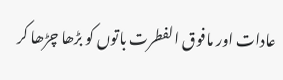عادات اور مافوق الفطرت باتوں کو بڑھا چڑھا کر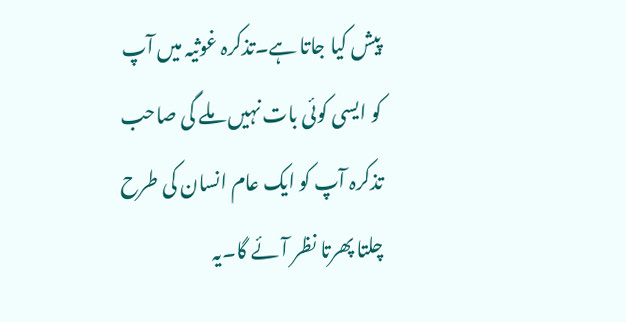پیش کیا جاتا ہے۔تذکرہ غوثیہ میں آپ کو ایسی کوئی بات نہیں ملے گی صاحب تذکرہ آپ کو ایک عام انسان کی طرح چلتا پھرتا نظر آئے گا۔یہ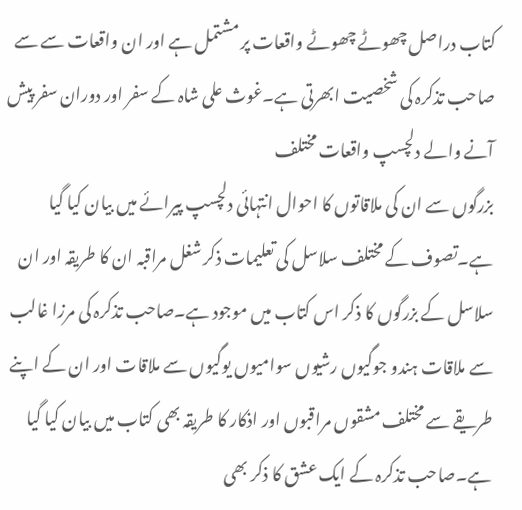کتاب دراصل چھوٹے چھوٹے واقعات پر مشتمل ہے اور ان واقعات سے سے صاحب تذکرہ کی شخصیت ابھرتی ہے۔غوث علی شاہ کے سفر اور دوران سفر پیش آنے والے دلچسپ واقعات مختلف
بزرگوں سے ان کی ملاقاتوں کا احوال انتہائی دلچسپ پیرائے میں بیان کیا گیا ہے۔تصوف کے مختلف سلاسل کی تعلیمات ذکر شغل مراقبہ ان کا طریقہ اور ان سلاسل کے بزرگوں کا ذکر اس کتاب میں موجود ہے۔صاحب تذکرہ کی مرزا غالب سے ملاقات ہندو جوگیوں رشیوں سوامیوں یوگیوں سے ملاقات اور ان کے اپنے طریقے سے مختلف مشقوں مراقبوں اور اذکار کا طریقہ بھی کتاب میں بیان کیا گیا ہے۔صاحب تذکرہ کے ایک عشق کا ذکر بھی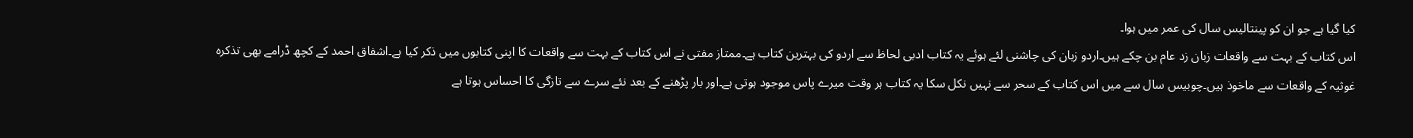کیا گیا ہے جو ان کو پینتالیس سال کی عمر میں ہوا۔
اس کتاب کے بہت سے واقعات زبان زد عام بن چکے ہیں۔اردو زبان کی چاشنی لئے ہوئے یہ کتاب ادبی لحاظ سے اردو کی بہترین کتاب ہے۔ممتاز مفتی نے اس کتاب کے بہت سے واقعات کا اپنی کتابوں میں ذکر کیا ہے۔اشفاق احمد کے کچھ ڈرامے بھی تذکرہ غوثیہ کے واقعات سے ماخوذ ہیں۔چوبیس سال سے میں اس کتاب کے سحر سے نہیں نکل سکا یہ کتاب ہر وقت میرے پاس موجود ہوتی ہے۔اور بار پڑھنے کے بعد نئے سرے سے تازگی کا احساس ہوتا ہے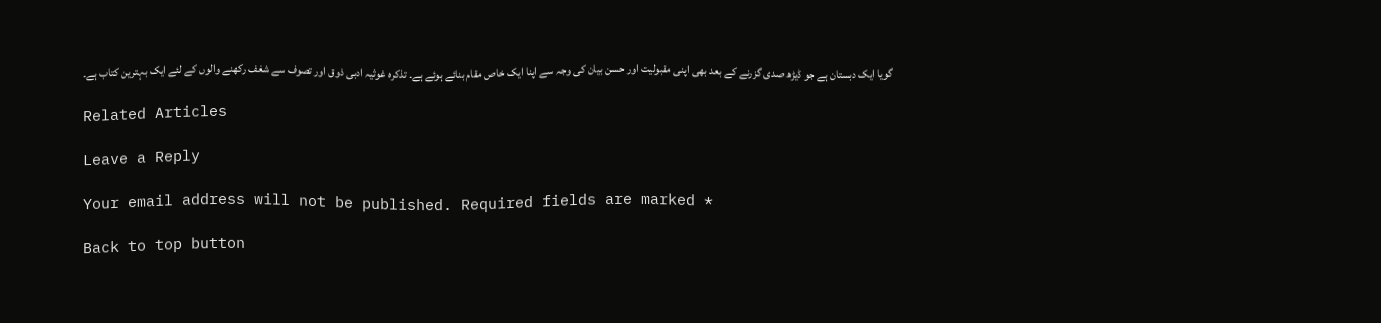گویا ایک دبستان ہے جو ڈیڑھ صدی گزرنے کے بعد بھی اپنی مقبولیت اور حسن بیان کی وجہ سے اپنا ایک خاص مقام بنائے ہوئے ہے۔ تذکرہ غوثیہ ادبی ذوق اور تصوف سے شغف رکھنے والوں کے لئے ایک بہترین کتاب ہے۔

Related Articles

Leave a Reply

Your email address will not be published. Required fields are marked *

Back to top button